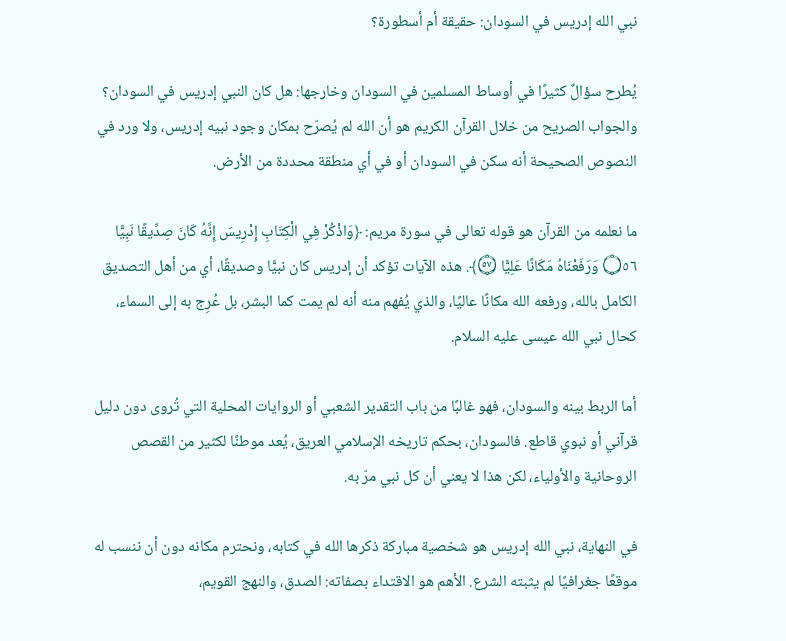نبي الله إدريس في السودان: حقيقة أم أسطورة؟

يُطرح سؤالٌ كثيرًا في أوساط المسلمين في السودان وخارجها: هل كان النبي إدريس في السودان؟ والجواب الصريح من خلال القرآن الكريم هو أن الله لم يُصرّح بمكان وجود نبيه إدريس، ولا ورد في النصوص الصحيحة أنه سكن في السودان أو في أي منطقة محددة من الأرض.

ما نعلمه من القرآن هو قوله تعالى في سورة مريم: ﴿وَاذْكُرْ فِي الْكِتَابِ إِدْرِيسَ إِنَّهُ كَانَ صِدِّيقًا نَبِيًّا ۝٥٦ وَرَفَعْنَاهُ مَكَانًا عَلِيًّا ۝٥٧﴾. هذه الآيات تؤكد أن إدريس كان نبيًّا وصديقًا، أي من أهل التصديق الكامل بالله، ورفعه الله مكانًا عاليًا، والذي يُفهم منه أنه لم يمت كما البشر، بل عُرِج به إلى السماء، كحال نبي الله عيسى عليه السلام.

أما الربط بينه والسودان، فهو غالبًا من باب التقدير الشعبي أو الروايات المحلية التي تُروى دون دليل قرآني أو نبوي قاطع. فالسودان، بحكم تاريخه الإسلامي العريق، يُعد موطنًا لكثير من القصص الروحانية والأولياء، لكن هذا لا يعني أن كل نبي مرّ به.

في النهاية، نبي الله إدريس هو شخصية مباركة ذكرها الله في كتابه، ونحترم مكانه دون أن ننسب له موقعًا جغرافيًا لم يثبته الشرع. الأهم هو الاقتداء بصفاته: الصدق، والنهج القويم،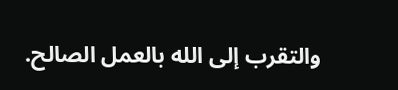والتقرب إلى الله بالعمل الصالح.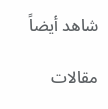شاهد أيضاً

مقالات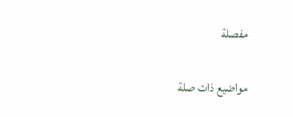مفصلة

مواضيع ذات صلة